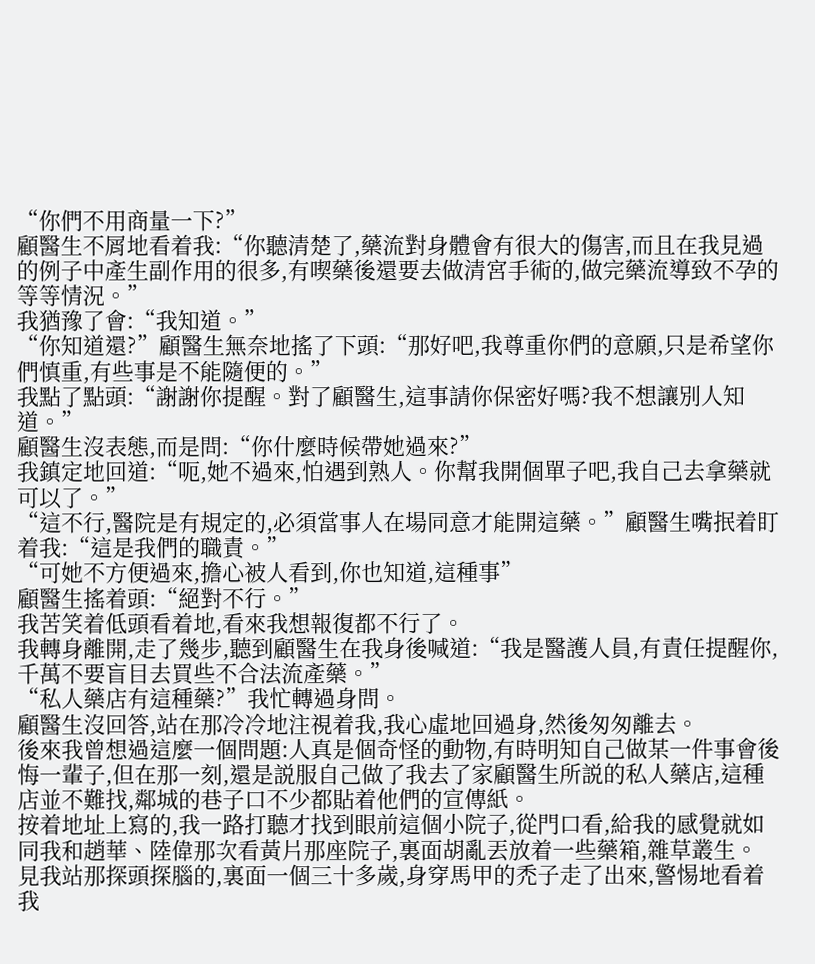“你們不用商量一下?”
顧醫生不屑地看着我:“你聽清楚了,藥流對身體會有很大的傷害,而且在我見過的例子中產生副作用的很多,有喫藥後還要去做清宮手術的,做完藥流導致不孕的等等情況。”
我猶豫了會:“我知道。”
“你知道還?”顧醫生無奈地搖了下頭:“那好吧,我尊重你們的意願,只是希望你們慎重,有些事是不能隨便的。”
我點了點頭:“謝謝你提醒。對了顧醫生,這事請你保密好嗎?我不想讓別人知道。”
顧醫生沒表態,而是問:“你什麼時候帶她過來?”
我鎮定地回道:“呃,她不過來,怕遇到熟人。你幫我開個單子吧,我自己去拿藥就可以了。”
“這不行,醫院是有規定的,必須當事人在場同意才能開這藥。”顧醫生嘴抿着盯着我:“這是我們的職責。”
“可她不方便過來,擔心被人看到,你也知道,這種事”
顧醫生搖着頭:“絕對不行。”
我苦笑着低頭看着地,看來我想報復都不行了。
我轉身離開,走了幾步,聽到顧醫生在我身後喊道:“我是醫護人員,有責任提醒你,千萬不要盲目去買些不合法流產藥。”
“私人藥店有這種藥?”我忙轉過身問。
顧醫生沒回答,站在那冷冷地注視着我,我心虛地回過身,然後匆匆離去。
後來我曾想過這麼一個問題:人真是個奇怪的動物,有時明知自己做某一件事會後悔一輩子,但在那一刻,還是説服自己做了我去了家顧醫生所説的私人藥店,這種店並不難找,鄰城的巷子口不少都貼着他們的宣傳紙。
按着地址上寫的,我一路打聽才找到眼前這個小院子,從門口看,給我的感覺就如同我和趙華、陸偉那次看黃片那座院子,裏面胡亂丟放着一些藥箱,雜草叢生。
見我站那探頭探腦的,裏面一個三十多歲,身穿馬甲的禿子走了出來,警惕地看着我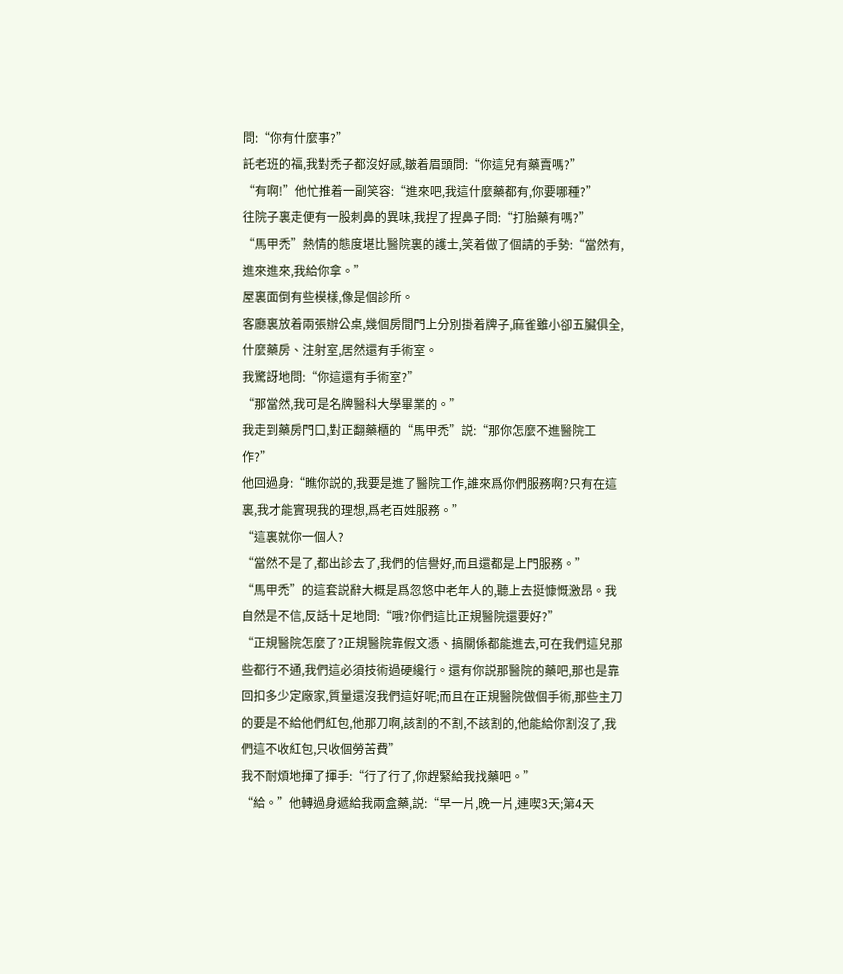問:“你有什麼事?”
託老班的福,我對禿子都沒好感,皺着眉頭問:“你這兒有藥賣嗎?”
“有啊!”他忙推着一副笑容:“進來吧,我這什麼藥都有,你要哪種?”
往院子裏走便有一股刺鼻的異味,我捏了捏鼻子問:“打胎藥有嗎?”
“馬甲禿”熱情的態度堪比醫院裏的護士,笑着做了個請的手勢:“當然有,進來進來,我給你拿。”
屋裏面倒有些模樣,像是個診所。
客廳裏放着兩張辦公桌,幾個房間門上分別掛着牌子,麻雀雖小卻五臟俱全,什麼藥房、注射室,居然還有手術室。
我驚訝地問:“你這還有手術室?”
“那當然,我可是名牌醫科大學畢業的。”
我走到藥房門口,對正翻藥櫃的“馬甲禿”説:“那你怎麼不進醫院工作?”
他回過身:“瞧你説的,我要是進了醫院工作,誰來爲你們服務啊?只有在這裏,我才能實現我的理想,爲老百姓服務。”
“這裏就你一個人?
“當然不是了,都出診去了,我們的信譽好,而且還都是上門服務。”
“馬甲禿”的這套説辭大概是爲忽悠中老年人的,聽上去挺慷慨激昂。我自然是不信,反話十足地問:“哦?你們這比正規醫院還要好?”
“正規醫院怎麼了?正規醫院靠假文憑、搞關係都能進去,可在我們這兒那些都行不通,我們這必須技術過硬纔行。還有你説那醫院的藥吧,那也是靠回扣多少定廠家,質量還沒我們這好呢;而且在正規醫院做個手術,那些主刀的要是不給他們紅包,他那刀啊,該割的不割,不該割的,他能給你割沒了,我們這不收紅包,只收個勞苦費”
我不耐煩地揮了揮手:“行了行了,你趕緊給我找藥吧。”
“給。”他轉過身遞給我兩盒藥,説:“早一片,晚一片,連喫3天;第4天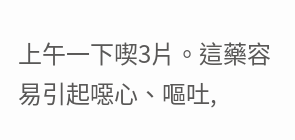上午一下喫3片。這藥容易引起噁心、嘔吐,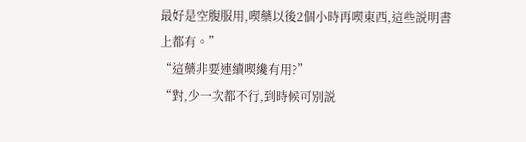最好是空腹服用,喫藥以後2個小時再喫東西,這些説明書上都有。”
“這藥非要連續喫纔有用?”
“對,少一次都不行,到時候可別説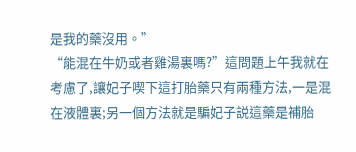是我的藥沒用。”
“能混在牛奶或者雞湯裏嗎?”這問題上午我就在考慮了,讓妃子喫下這打胎藥只有兩種方法,一是混在液體裏;另一個方法就是騙妃子説這藥是補胎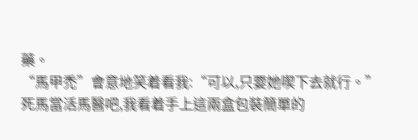藥。
“馬甲禿”會意地笑着看我:“可以,只要她喫下去就行。”
死馬當活馬醫吧,我看着手上這兩盒包裝簡單的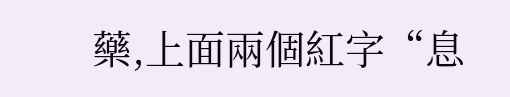藥,上面兩個紅字“息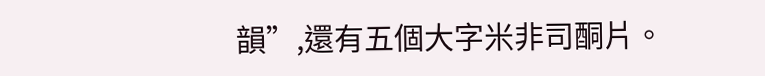韻”,還有五個大字米非司酮片。